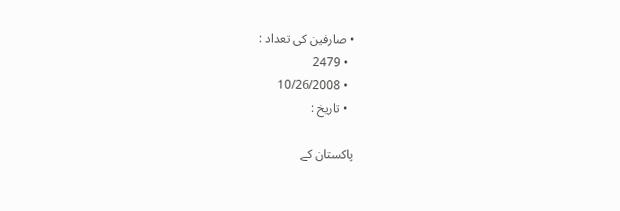• صارفین کی تعداد :
  • 2479
  • 10/26/2008
  • تاريخ :

پاکستان کے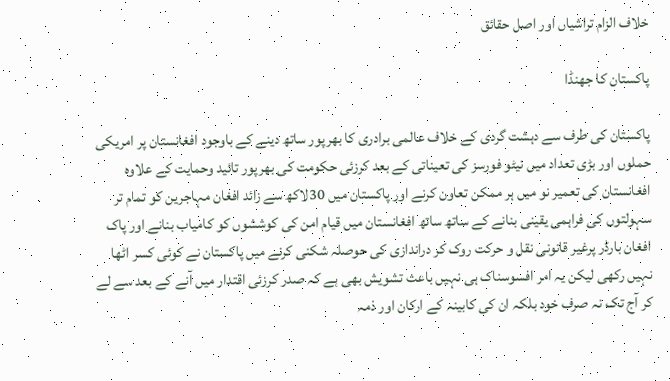خلاف الزام تراشیاں اور اصل حقائق

پاکستان کا جهنڈا

پاکستان کی طرف سے دہشت گردی کے خلاف عالمی برادری کا بھرپور ساتھ دینے کے باوجود افغانستان پر امریکی حملوں اور بڑی تعداد میں نیٹو فورسز کی تعیناتی کے بعد کرزئی حکومت کی بھرپور تائید وحمایت کے علاوہ افغانستان کی تعمیر نو میں ہر ممکن تعاون کرنے اور پاکستان میں 30لاکھ سے زائد افغان مہاجرین کو تمام تر سہولتوں کی فراہمی یقینی بنانے کے ساتھ ساتھ افغانستان میں قیام امن کی کوششوں کو کامیاب بنانے اور پاک افغان بارڈر پرغیر قانونی نقل و حرکت روک کر دراندازی کی حوصلہ شکنی کرنے میں پاکستان نے کوئی کسر اٹھا نہیں رکھی لیکن یہ امر افسوسناک ہی نہیں باعث تشویش بھی ہے کہ صدر کرزئی اقتدار میں آنے کے بعد سے لے کر آج تک نہ صرف خود بلکہ ان کی کابینہ کے ارکان اور ذمہ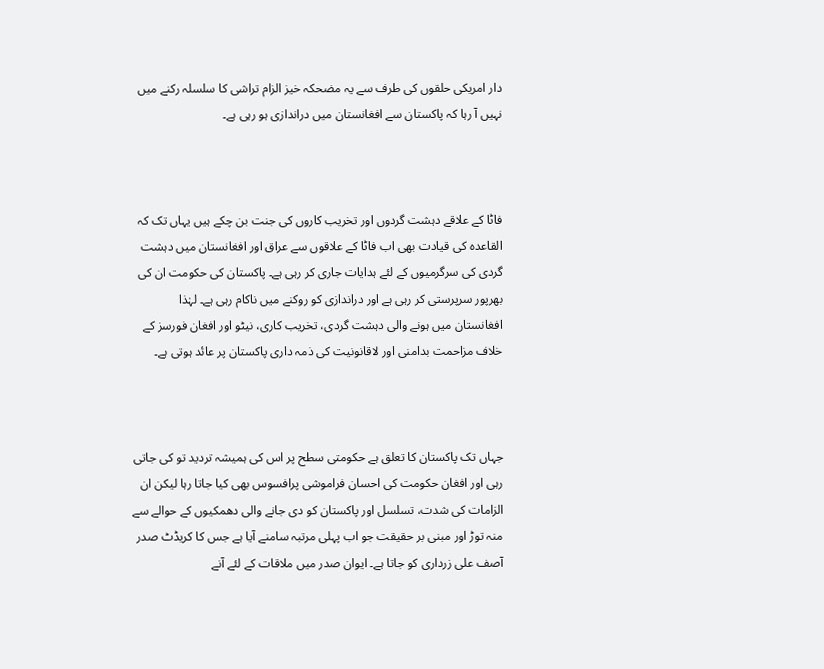دار امریکی حلقوں کی طرف سے یہ مضحکہ خیز الزام تراشی کا سلسلہ رکنے میں نہیں آ رہا کہ پاکستان سے افغانستان میں دراندازی ہو رہی ہے۔



فاٹا کے علاقے دہشت گردوں اور تخریب کاروں کی جنت بن چکے ہیں یہاں تک کہ القاعدہ کی قیادت بھی اب فاٹا کے علاقوں سے عراق اور افغانستان میں دہشت گردی کی سرگرمیوں کے لئے ہدایات جاری کر رہی ہے۔ پاکستان کی حکومت ان کی بھرپور سرپرستی کر رہی ہے اور دراندازی کو روکنے میں ناکام رہی ہے۔ لہٰذا افغانستان میں ہونے والی دہشت گردی، تخریب کاری، نیٹو اور افغان فورسز کے خلاف مزاحمت بدامنی اور لاقانونیت کی ذمہ داری پاکستان پر عائد ہوتی ہے۔



جہاں تک پاکستان کا تعلق ہے حکومتی سطح پر اس کی ہمیشہ تردید تو کی جاتی رہی اور افغان حکومت کی احسان فراموشی پرافسوس بھی کیا جاتا رہا لیکن ان الزامات کی شدت، تسلسل اور پاکستان کو دی جانے والی دھمکیوں کے حوالے سے منہ توڑ اور مبنی بر حقیقت جو اب پہلی مرتبہ سامنے آیا ہے جس کا کریڈٹ صدر آصف علی زرداری کو جاتا ہے۔ ایوان صدر میں ملاقات کے لئے آنے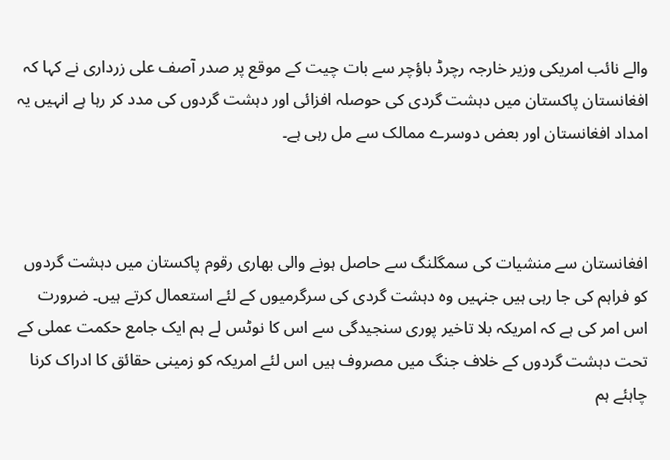والے نائب امریکی وزیر خارجہ رچرڈ باؤچر سے بات چیت کے موقع پر صدر آصف علی زرداری نے کہا کہ افغانستان پاکستان میں دہشت گردی کی حوصلہ افزائی اور دہشت گردوں کی مدد کر رہا ہے انہیں یہ امداد افغانستان اور بعض دوسرے ممالک سے مل رہی ہے۔



افغانستان سے منشیات کی سمگلنگ سے حاصل ہونے والی بھاری رقوم پاکستان میں دہشت گردوں کو فراہم کی جا رہی ہیں جنہیں وہ دہشت گردی کی سرگرمیوں کے لئے استعمال کرتے ہیں۔ ضرورت اس امر کی ہے کہ امریکہ بلا تاخیر پوری سنجیدگی سے اس کا نوٹس لے ہم ایک جامع حکمت عملی کے تحت دہشت گردوں کے خلاف جنگ میں مصروف ہیں اس لئے امریکہ کو زمینی حقائق کا ادراک کرنا چاہئے ہم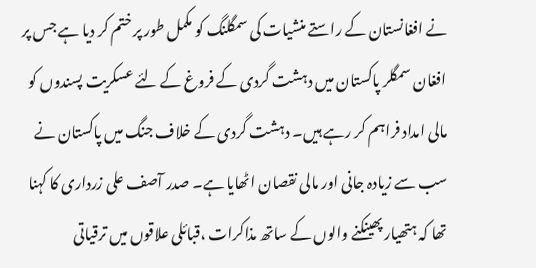نے افغانستان کے راستے منشیات کی سمگلنگ کو مکمل طور پر ختم کر دیا ہے جس پر افغان سمگلر پاکستان میں دہشت گردی کے فروغ کے لئے عسکریت پسندوں کو مالی امداد فراہم کر رہے ہیں۔ دہشت گردی کے خلاف جنگ میں پاکستان نے سب سے زیادہ جانی اور مالی نقصان اٹھایا ہے۔ صدر آصف علی زرداری کا کہنا تھا کہ ہتھیار پھینکنے والوں کے ساتھ مذاکرات ،قبائلی علاقوں میں ترقیاتی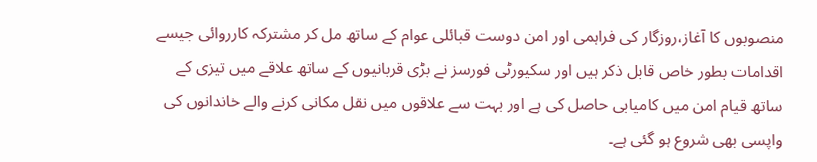منصوبوں کا آغاز،روزگار کی فراہمی اور امن دوست قبائلی عوام کے ساتھ مل کر مشترکہ کارروائی جیسے اقدامات بطور خاص قابل ذکر ہیں اور سکیورٹی فورسز نے بڑی قربانیوں کے ساتھ علاقے میں تیزی کے ساتھ قیام امن میں کامیابی حاصل کی ہے اور بہت سے علاقوں میں نقل مکانی کرنے والے خاندانوں کی واپسی بھی شروع ہو گئی ہے۔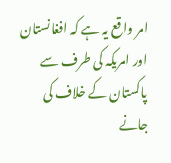امر واقع یہ ہے کہ افغانستان اور امریکہ کی طرف سے پاکستان کے خلاف کی جانے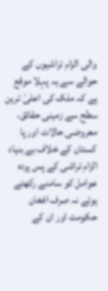والی الزام تراشیوں کے حوالے سے یہ پہلا موقع ہے کہ ملک کی اعلیٰ ترین سطح سے زمینی حقائق، معروضی حالات اور پا کستان کے خلاف بے بنیاد الزام تراشی کے پس پردہ عوامل کو سامنے رکھتے ہوئے نہ صرف افغان حکومت اور ان کے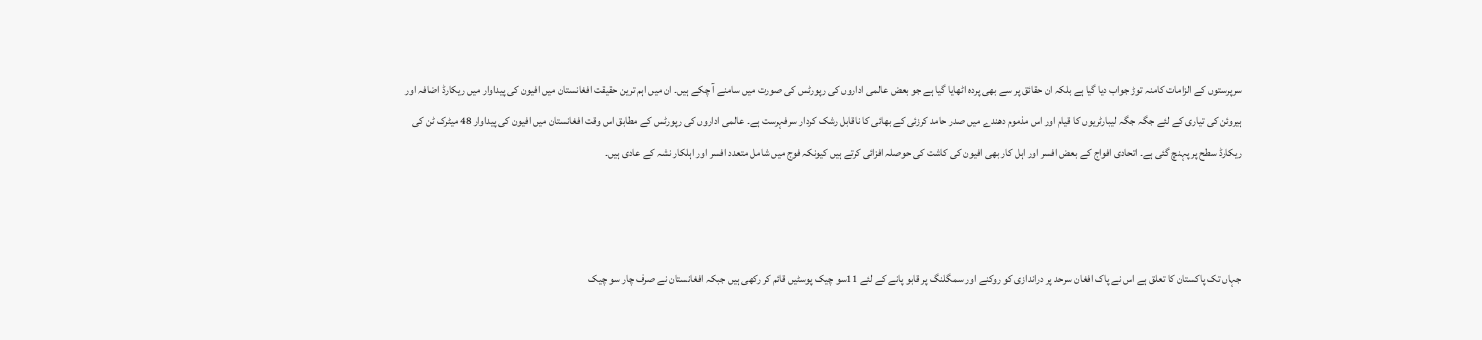سرپرستوں کے الزامات کامنہ توڑ جواب دیا گیا ہے بلکہ ان حقائق پر سے بھی پردہ اٹھایا گیا ہے جو بعض عالمی اداروں کی رپورٹس کی صورت میں سامنے آ چکے ہیں۔ ان میں اہم ترین حقیقت افغانستان میں افیون کی پیداوار میں ریکارڈ اضافہ اور ہیروئن کی تیاری کے لئے جگہ جگہ لیبارٹریوں کا قیام اور اس مذموم دھندے میں صدر حامد کرزئی کے بھائی کا ناقابل رشک کردار سرفہرست ہے۔ عالمی اداروں کی رپورٹس کے مطابق اس وقت افغانستان میں افیون کی پیداوار 48 میٹرک ٹن کی ریکارڈ سطح پر پہنچ گئی ہے۔ اتحادی افواج کے بعض افسر اور اہل کار بھی افیون کی کاشت کی حوصلہ افزائی کرتے ہیں کیونکہ فوج میں شامل متعدد افسر اور اہلکار نشہ کے عادی ہیں۔



جہاں تک پاکستان کا تعلق ہے اس نے پاک افغان سرحد پر دراندازی کو روکنے اور سمگلنگ پر قابو پانے کے لئے 11سو چیک پوسٹیں قائم کر رکھی ہیں جبکہ افغانستان نے صرف چار سو چیک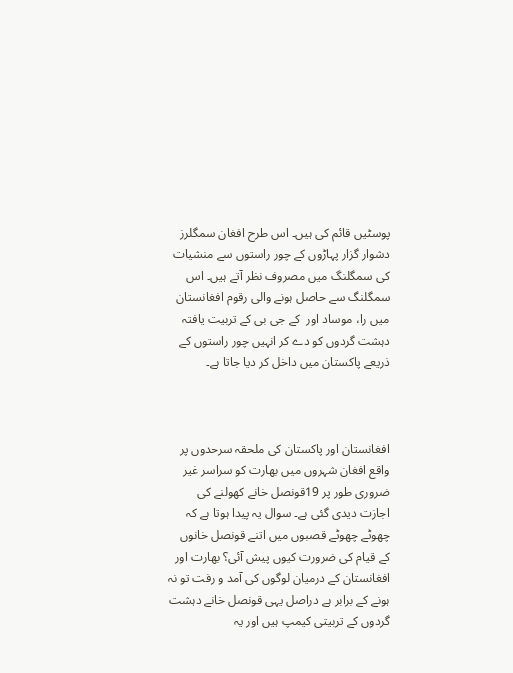پوسٹیں قائم کی ہیں۔ اس طرح افغان سمگلرز دشوار گزار پہاڑوں کے چور راستوں سے منشیات کی سمگلنگ میں مصروف نظر آتے ہیں۔ اس سمگلنگ سے حاصل ہونے والی رقوم افغانستان میں را، موساد اور  کے جی بی کے تربیت یافتہ دہشت گردوں کو دے کر انہیں چور راستوں کے ذریعے پاکستان میں داخل کر دیا جاتا ہے۔



افغانستان اور پاکستان کی ملحقہ سرحدوں پر واقع افغان شہروں میں بھارت کو سراسر غیر ضروری طور پر 19قونصل خانے کھولنے کی اجازت دیدی گئی ہے۔ سوال یہ پیدا ہوتا ہے کہ چھوٹے چھوٹے قصبوں میں اتنے قونصل خانوں کے قیام کی ضرورت کیوں پیش آئی؟ بھارت اور افغانستان کے درمیان لوگوں کی آمد و رفت تو نہ ہونے کے برابر ہے دراصل یہی قونصل خانے دہشت گردوں کے تربیتی کیمپ ہیں اور یہ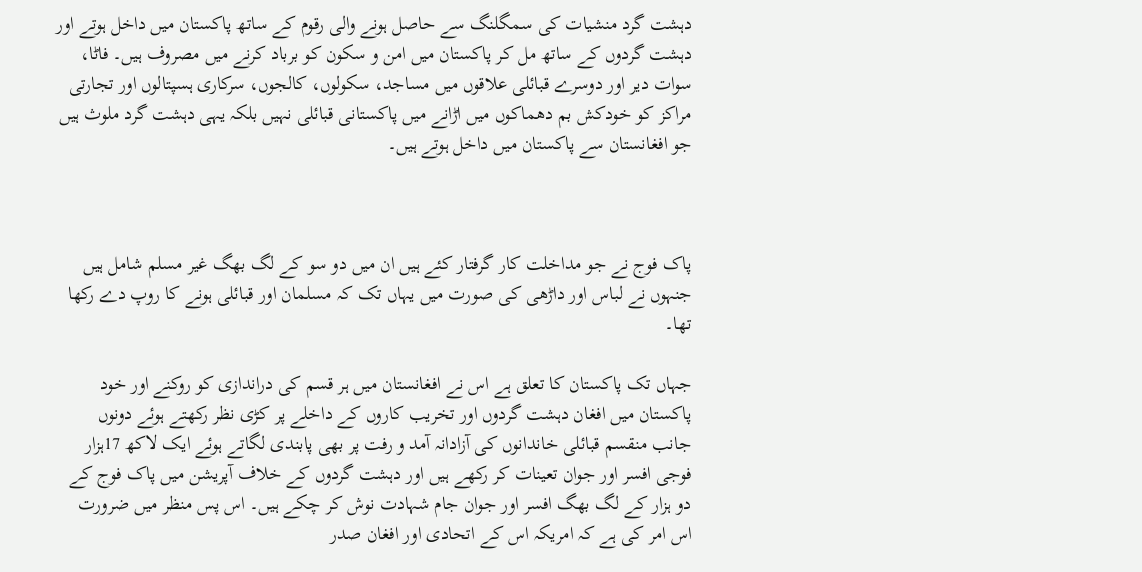دہشت گرد منشیات کی سمگلنگ سے حاصل ہونے والی رقوم کے ساتھ پاکستان میں داخل ہوتے اور دہشت گردوں کے ساتھ مل کر پاکستان میں امن و سکون کو برباد کرنے میں مصروف ہیں۔ فاٹا، سوات دیر اور دوسرے قبائلی علاقوں میں مساجد، سکولوں، کالجوں، سرکاری ہسپتالوں اور تجارتی مراکز کو خودکش بم دھماکوں میں اڑانے میں پاکستانی قبائلی نہیں بلکہ یہی دہشت گرد ملوث ہیں جو افغانستان سے پاکستان میں داخل ہوتے ہیں۔



پاک فوج نے جو مداخلت کار گرفتار کئے ہیں ان میں دو سو کے لگ بھگ غیر مسلم شامل ہیں جنہوں نے لباس اور داڑھی کی صورت میں یہاں تک کہ مسلمان اور قبائلی ہونے کا روپ دے رکھا تھا۔

جہاں تک پاکستان کا تعلق ہے اس نے افغانستان میں ہر قسم کی دراندازی کو روکنے اور خود پاکستان میں افغان دہشت گردوں اور تخریب کاروں کے داخلے پر کڑی نظر رکھتے ہوئے دونوں جانب منقسم قبائلی خاندانوں کی آزادانہ آمد و رفت پر بھی پابندی لگاتے ہوئے ایک لاکھ 17ہزار فوجی افسر اور جوان تعینات کر رکھے ہیں اور دہشت گردوں کے خلاف آپریشن میں پاک فوج کے دو ہزار کے لگ بھگ افسر اور جوان جام شہادت نوش کر چکے ہیں۔ اس پس منظر میں ضرورت اس امر کی ہے کہ امریکہ اس کے اتحادی اور افغان صدر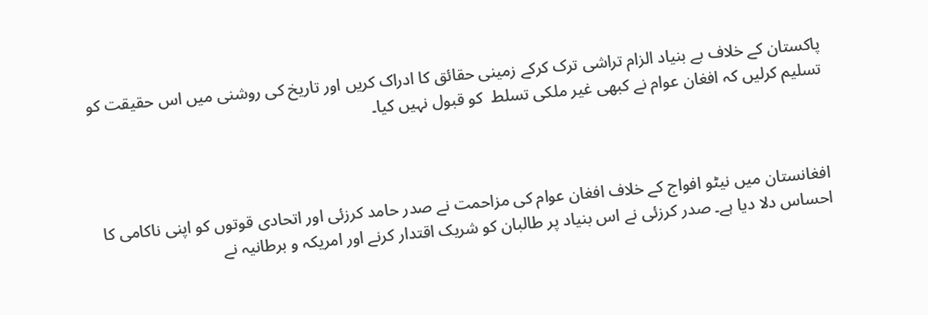پاکستان کے خلاف بے بنیاد الزام تراشی ترک کرکے زمینی حقائق کا ادراک کریں اور تاریخ کی روشنی میں اس حقیقت کو تسلیم کرلیں کہ افغان عوام نے کبھی غیر ملکی تسلط  کو قبول نہیں کیا۔



افغانستان میں نیٹو افواج کے خلاف افغان عوام کی مزاحمت نے صدر حامد کرزئی اور اتحادی قوتوں کو اپنی ناکامی کا احساس دلا دیا ہے۔ صدر کرزئی نے اس بنیاد پر طالبان کو شریک اقتدار کرنے اور امریکہ و برطانیہ نے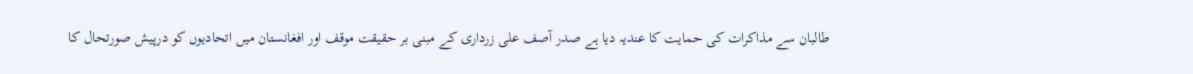طالبان سے مذاکرات کی حمایت کا عندیہ دیا ہے صدر آصف علی زرداری کے مبنی بر حقیقت موقف اور افغانستان میں اتحادیوں کو درپیش صورتحال کا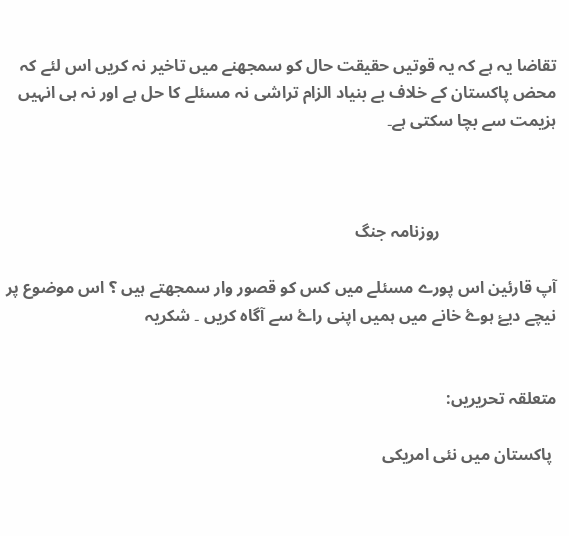تقاضا یہ ہے کہ یہ قوتیں حقیقت حال کو سمجھنے میں تاخیر نہ کریں اس لئے کہ محض پاکستان کے خلاف بے بنیاد الزام تراشی نہ مسئلے کا حل ہے اور نہ ہی انہیں ہزیمت سے بچا سکتی ہے۔



                            روزنامہ جنگ

آپ قارئین اس پورے مسئلے میں کس کو قصور وار سمجھتے ہیں ؟ اس موضوع پر نیچے دیۓ ہوۓ خانے میں ہمیں اپنی راۓ سے آگاہ کریں ۔ شکریہ


متعلقہ تحریریں:

 پاکستان میں نئی امریکی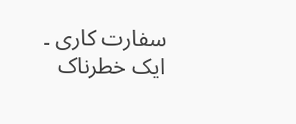سفارت کاری ۔ ایک خطرناک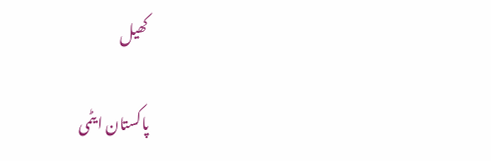کھیل

پاکستان ایٹمی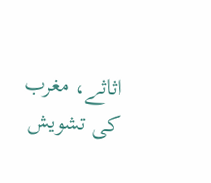اثاثے، مغرب کی تشویش